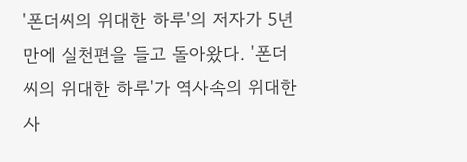'폰더씨의 위대한 하루'의 저자가 5년만에 실천편을 들고 돌아왔다. '폰더씨의 위대한 하루'가 역사속의 위대한 사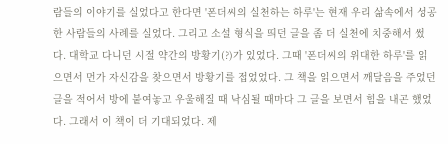람들의 이야기를 실었다고 한다면 '폰더씨의 실천하는 하루'는 현재 우리 삶속에서 성공한 사람들의 사례를 실었다. 그리고 소설 형식을 띄던 글을 좀 더 실천에 치중해서 썼다. 대학교 다니던 시절 약간의 방황기(?)가 있었다. 그때 '폰더씨의 위대한 하루'를 읽으면서 먼가 자신감을 찾으면서 방황기를 접었었다. 그 책을 읽으면서 깨달음을 주었던 글을 적어서 방에 붙여놓고 우울해질 때 낙심될 때마다 그 글을 보면서 힘을 내곤 했었다. 그래서 이 책이 더 기대되었다. 제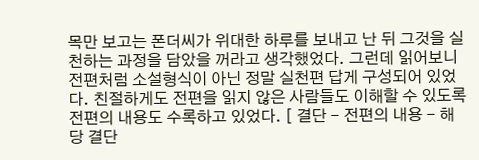목만 보고는 폰더씨가 위대한 하루를 보내고 난 뒤 그것을 실천하는 과정을 담았을 꺼라고 생각했었다. 그런데 읽어보니 전편처럼 소설형식이 아닌 정말 실천편 답게 구성되어 있었다. 친절하게도 전편을 읽지 않은 사람들도 이해할 수 있도록 전편의 내용도 수록하고 있었다. [ 결단 - 전편의 내용 - 해당 결단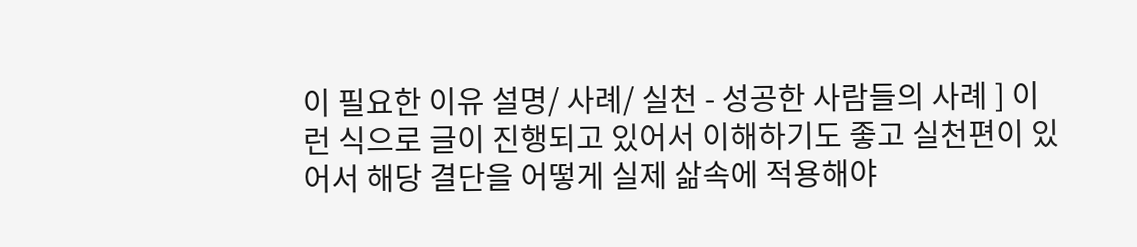이 필요한 이유 설명/ 사례/ 실천 - 성공한 사람들의 사례 ] 이런 식으로 글이 진행되고 있어서 이해하기도 좋고 실천편이 있어서 해당 결단을 어떻게 실제 삶속에 적용해야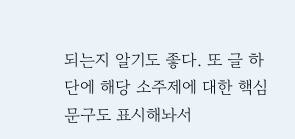되는지 알기도 좋다. 또 글 하단에 해당 소주제에 대한 핵심 문구도 표시해놔서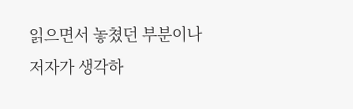읽으면서 놓쳤던 부분이나 저자가 생각하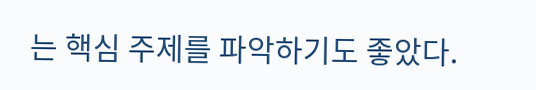는 핵심 주제를 파악하기도 좋았다.